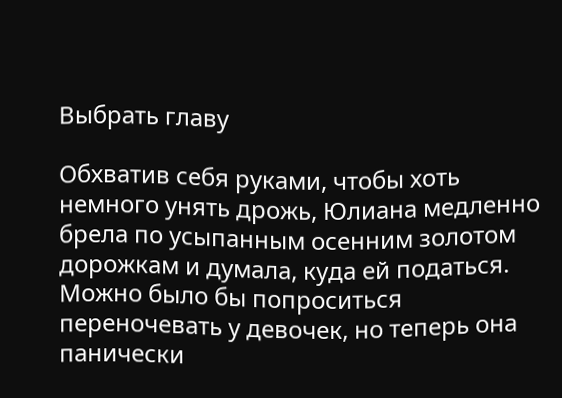Выбрать главу

Обхватив себя руками, чтобы хоть немного унять дрожь, Юлиана медленно брела по усыпанным осенним золотом дорожкам и думала, куда ей податься. Можно было бы попроситься переночевать у девочек, но теперь она панически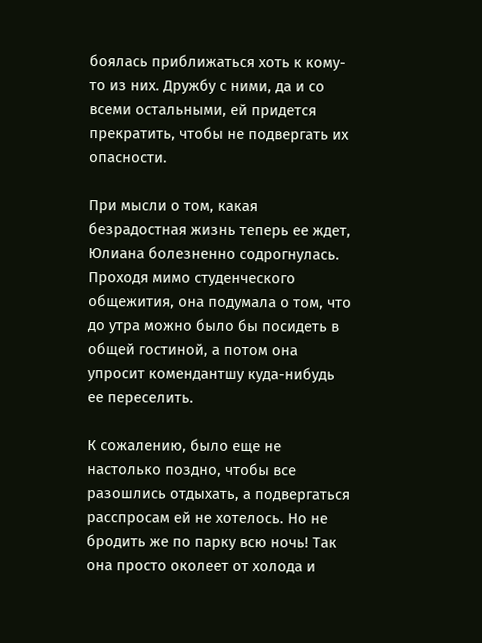боялась приближаться хоть к кому-то из них. Дружбу с ними, да и со всеми остальными, ей придется прекратить, чтобы не подвергать их опасности.

При мысли о том, какая безрадостная жизнь теперь ее ждет, Юлиана болезненно содрогнулась. Проходя мимо студенческого общежития, она подумала о том, что до утра можно было бы посидеть в общей гостиной, а потом она упросит комендантшу куда-нибудь ее переселить.

К сожалению, было еще не настолько поздно, чтобы все разошлись отдыхать, а подвергаться расспросам ей не хотелось. Но не бродить же по парку всю ночь! Так она просто околеет от холода и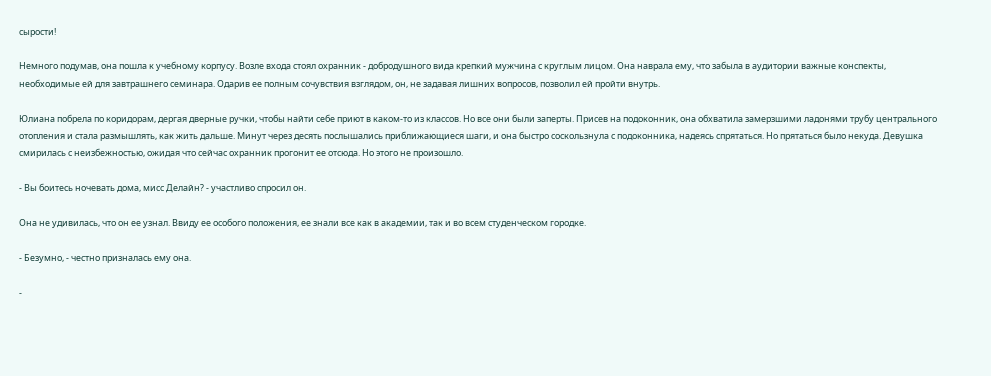сырости!

Немного подумав, она пошла к учебному корпусу. Возле входа стоял охранник - добродушного вида крепкий мужчина с круглым лицом. Она наврала ему, что забыла в аудитории важные конспекты, необходимые ей для завтрашнего семинара. Одарив ее полным сочувствия взглядом, он, не задавая лишних вопросов, позволил ей пройти внутрь.

Юлиана побрела по коридорам, дергая дверные ручки, чтобы найти себе приют в каком-то из классов. Но все они были заперты. Присев на подоконник, она обхватила замерзшими ладонями трубу центрального отопления и стала размышлять, как жить дальше. Минут через десять послышались приближающиеся шаги, и она быстро соскользнула с подоконника, надеясь спрятаться. Но прятаться было некуда. Девушка смирилась с неизбежностью, ожидая что сейчас охранник прогонит ее отсюда. Но этого не произошло.

- Вы боитесь ночевать дома, мисс Делайн? - участливо спросил он.

Она не удивилась, что он ее узнал. Ввиду ее особого положения, ее знали все как в академии, так и во всем студенческом городке.

- Безумно, - честно призналась ему она.

-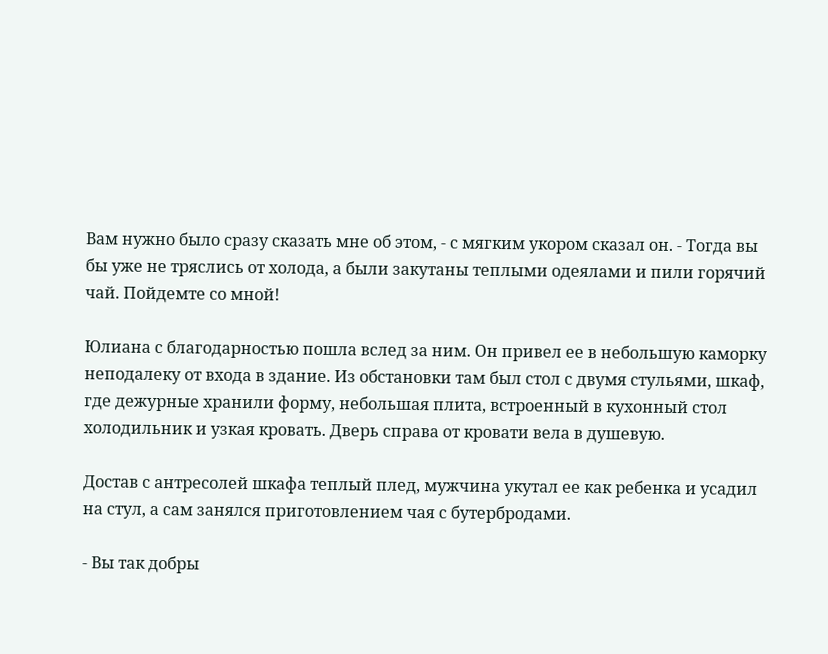Вам нужно было сразу сказать мне об этом, - с мягким укором сказал он. - Тогда вы бы уже не тряслись от холода, а были закутаны теплыми одеялами и пили горячий чай. Пойдемте со мной!

Юлиана с благодарностью пошла вслед за ним. Он привел ее в небольшую каморку неподалеку от входа в здание. Из обстановки там был стол с двумя стульями, шкаф, где дежурные хранили форму, небольшая плита, встроенный в кухонный стол холодильник и узкая кровать. Дверь справа от кровати вела в душевую.

Достав с антресолей шкафа теплый плед, мужчина укутал ее как ребенка и усадил на стул, а сам занялся приготовлением чая с бутербродами.

- Вы так добры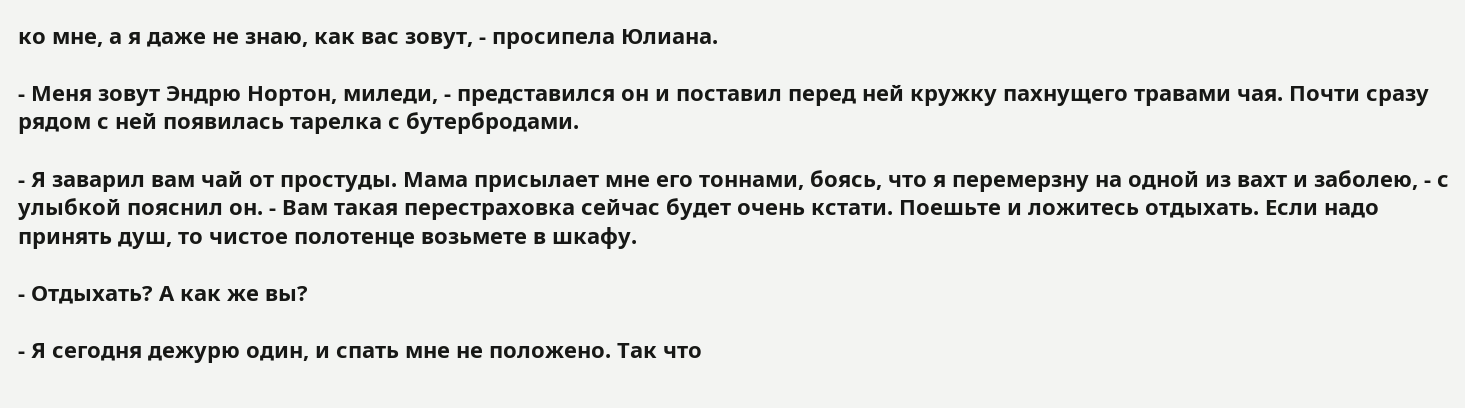ко мне, а я даже не знаю, как вас зовут, - просипела Юлиана.

- Меня зовут Эндрю Нортон, миледи, - представился он и поставил перед ней кружку пахнущего травами чая. Почти сразу рядом с ней появилась тарелка с бутербродами.

- Я заварил вам чай от простуды. Мама присылает мне его тоннами, боясь, что я перемерзну на одной из вахт и заболею, - с улыбкой пояснил он. - Вам такая перестраховка сейчас будет очень кстати. Поешьте и ложитесь отдыхать. Если надо принять душ, то чистое полотенце возьмете в шкафу.

- Отдыхать? А как же вы?

- Я сегодня дежурю один, и спать мне не положено. Так что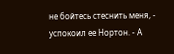не бойтесь стеснить меня, - успокоил ее Нортон. - А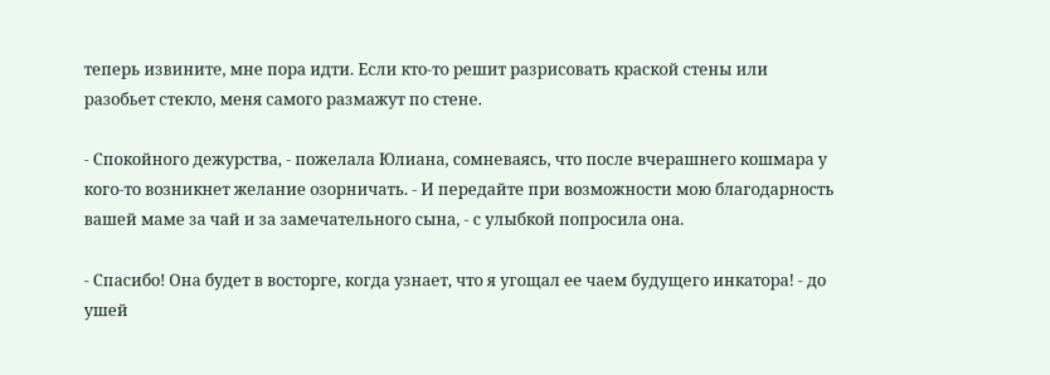теперь извините, мне пора идти. Если кто-то решит разрисовать краской стены или разобьет стекло, меня самого размажут по стене.

- Спокойного дежурства, - пожелала Юлиана, сомневаясь, что после вчерашнего кошмара у кого-то возникнет желание озорничать. - И передайте при возможности мою благодарность вашей маме за чай и за замечательного сына, - с улыбкой попросила она.

- Спасибо! Она будет в восторге, когда узнает, что я угощал ее чаем будущего инкатора! - до ушей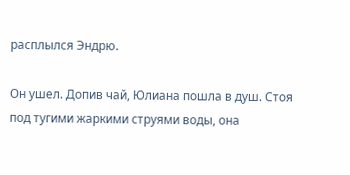расплылся Эндрю.

Он ушел. Допив чай, Юлиана пошла в душ. Стоя под тугими жаркими струями воды, она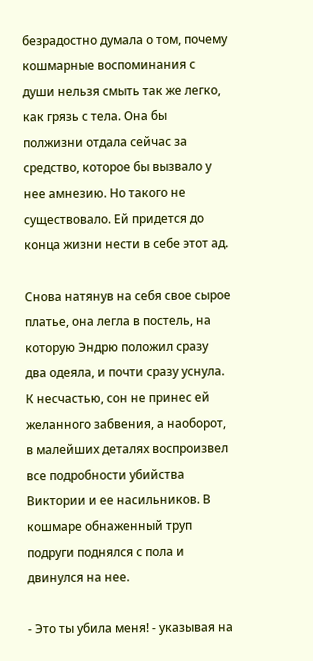безрадостно думала о том, почему кошмарные воспоминания с души нельзя смыть так же легко, как грязь с тела. Она бы полжизни отдала сейчас за средство, которое бы вызвало у нее амнезию. Но такого не существовало. Ей придется до конца жизни нести в себе этот ад.

Снова натянув на себя свое сырое платье, она легла в постель, на которую Эндрю положил сразу два одеяла, и почти сразу уснула. К несчастью, сон не принес ей желанного забвения, а наоборот, в малейших деталях воспроизвел все подробности убийства Виктории и ее насильников. В кошмаре обнаженный труп подруги поднялся с пола и двинулся на нее.

- Это ты убила меня! - указывая на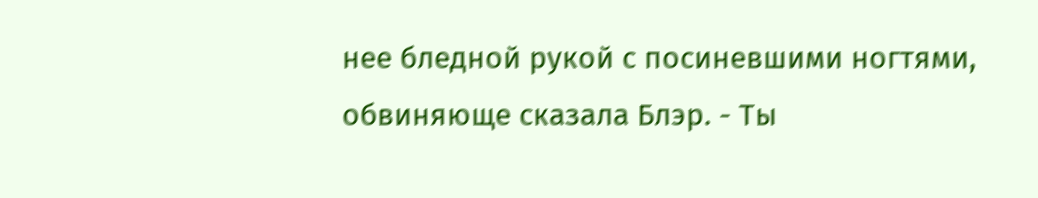нее бледной рукой с посиневшими ногтями, обвиняюще сказала Блэр. - Ты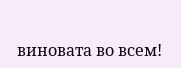виновата во всем!